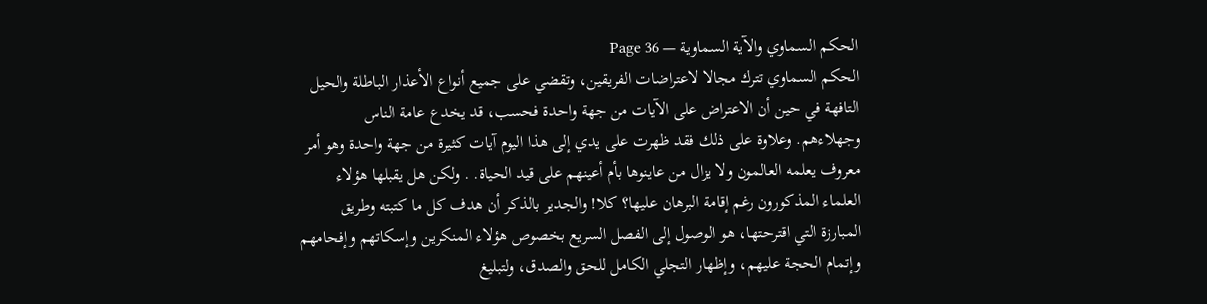الحكم السماوي والآية السماوية — Page 36
الحكم السماوي تترك مجالا لاعتراضات الفريقين، وتقضي على جميع أنواع الأعذار الباطلة والحيل التافهة في حين أن الاعتراض على الآيات من جهة واحدة فحسب، قد يخدع عامة الناس وجهلاءهم. وعلاوة على ذلك فقد ظهرت على يدي إلى هذا اليوم آيات كثيرة من جهة واحدة وهو أمر معروف يعلمه العالمون ولا يزال من عاينوها بأم أعينهم على قيد الحياة. . ولكن هل يقبلها هؤلاء العلماء المذكورون رغم إقامة البرهان عليها؟ كلا! والجدير بالذكر أن هدف كل ما كتبته وطريق المبارزة التي اقترحتها، هو الوصول إلى الفصل السريع بخصوص هؤلاء المنكرين وإسكاتهم وإفحامهم وإتمام الحجة عليهم، وإظهار التجلي الكامل للحق والصدق، ولتبليغ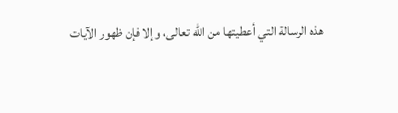هذه الرسالة التي أعطيتها من الله تعالى، وإلا فإن ظهور الآيات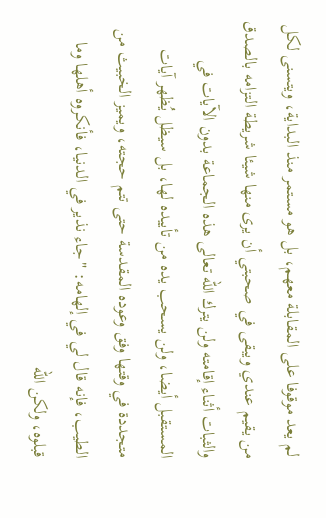لم يعد موقوفا على المقابلة معهم، بل هو مستمر منذ البداية، ويتسنى لكل من يقيم عندي ويبقى في صحبتي أن يرى منها شيئا شريطة التزامه بالصدق والثبات أثناء إقامته ولن يترك الله تعالى هذه الجماعة بدون الآيات في المستقبل أيضا، ولن يسحب يده من تأييده لها، بل سيظل يُظهر آيات متجددة في وقتها وفق وعوده المقدسة حتى تتم حجته، ويميز الخبيث من الطيب، فإنه قال لي في إلهامه: "جاء نذير في الدنيا، فأنكروه أهلها وما قبلوه، ولكن الله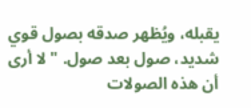يقبله، ويُظهر صدقه بصول قوي شديد، صول بعد صول. " لا أرى أن هذه الصولات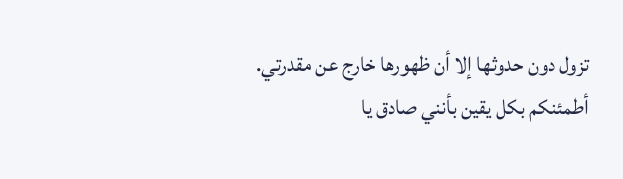تزول دون حدوثها إلا أن ظهورها خارج عن مقدرتي. أطمئنكم بكل يقين بأنني صادق يا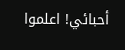أحبائي! اعلموا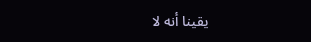يقينا أنه لا